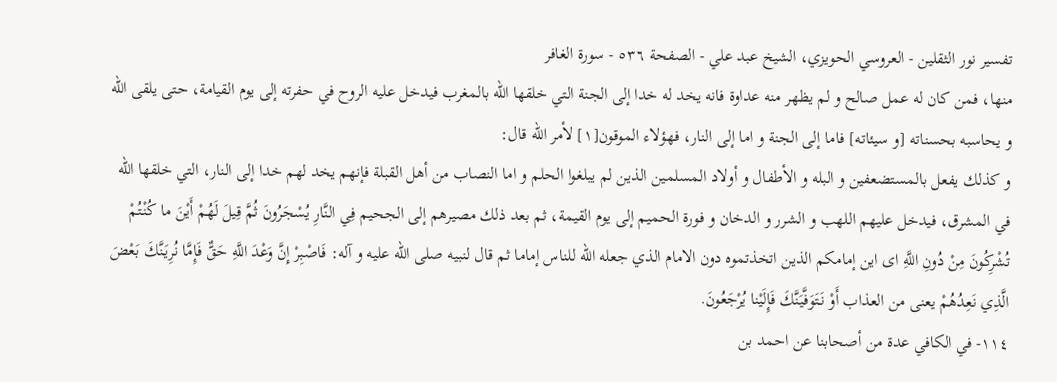تفسير نور الثقلين - العروسي الحويزي، الشيخ عبد علي - الصفحة ٥٣٦ - سورة الغافر
منها، فمن كان له عمل صالح و لم يظهر منه عداوة فانه يخد له خدا إلى الجنة التي خلقها الله بالمغرب فيدخل عليه الروح في حفرته إلى يوم القيامة، حتى يلقى الله و يحاسبه بحسناته [و سيئاته] فاما إلى الجنة و اما إلى النار، فهؤلاء الموقون[١] لأمر الله قال:
و كذلك يفعل بالمستضعفين و البله و الأطفال و أولاد المسلمين الذين لم يبلغوا الحلم و اما النصاب من أهل القبلة فإنهم يخد لهم خدا إلى النار، التي خلقها الله في المشرق، فيدخل عليهم اللهب و الشرر و الدخان و فورة الحميم إلى يوم القيمة، ثم بعد ذلك مصيرهم إلى الجحيم فِي النَّارِ يُسْجَرُونَ ثُمَّ قِيلَ لَهُمْ أَيْنَ ما كُنْتُمْ تُشْرِكُونَ مِنْ دُونِ اللَّهِ اى اين إمامكم الذين اتخذتموه دون الامام الذي جعله الله للناس إماما ثم قال لنبيه صلى الله عليه و آله: فَاصْبِرْ إِنَّ وَعْدَ اللَّهِ حَقٌّ فَإِمَّا نُرِيَنَّكَ بَعْضَ الَّذِي نَعِدُهُمْ يعنى من العذاب أَوْ نَتَوَفَّيَنَّكَ فَإِلَيْنا يُرْجَعُونَ.
١١٤- في الكافي عدة من أصحابنا عن احمد بن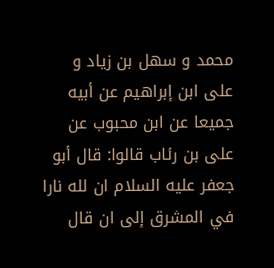محمد و سهل بن زياد و على ابن إبراهيم عن أبيه جميعا عن ابن محبوب عن على بن رئاب قالوا: قال أبو جعفر عليه السلام ان لله نارا في المشرق إلى ان قال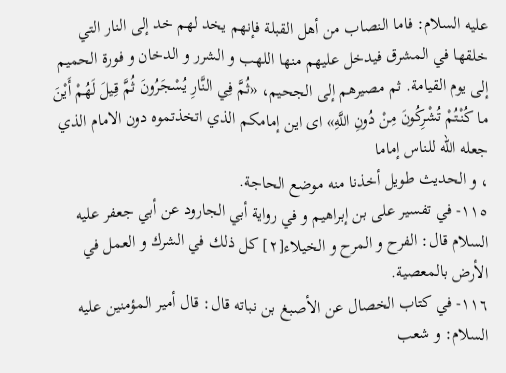عليه السلام: فاما النصاب من أهل القبلة فإنهم يخد لهم خد إلى النار التي خلقها في المشرق فيدخل عليهم منها اللهب و الشرر و الدخان و فورة الحميم إلى يوم القيامة. ثم مصيرهم إلى الجحيم، «ثُمَّ فِي النَّارِ يُسْجَرُونَ ثُمَّ قِيلَ لَهُمْ أَيْنَ ما كُنْتُمْ تُشْرِكُونَ مِنْ دُونِ اللَّهِ» اى اين إمامكم الذي اتخذتموه دون الامام الذي جعله الله للناس إماما
، و الحديث طويل أخذنا منه موضع الحاجة.
١١٥- في تفسير على بن إبراهيم و في رواية أبي الجارود عن أبي جعفر عليه السلام قال: الفرح و المرح و الخيلاء[٢] كل ذلك في الشرك و العمل في الأرض بالمعصية.
١١٦- في كتاب الخصال عن الأصبغ بن نباته قال: قال أمير المؤمنين عليه السلام: و شعب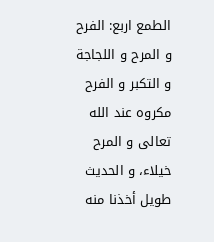الطمع اربع: الفرح و المرح و اللجاجة و التكبر و الفرح مكروه عند الله تعالى و المرح خيلاء، و الحديث طويل أخذنا منه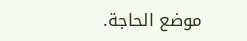موضع الحاجة.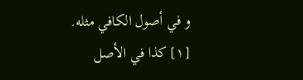و في أصول الكافي مثله.
[١] كذا في الأصل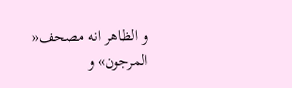و الظاهر انه مصحف« المرجون» و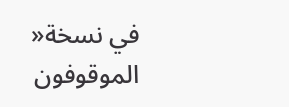في نسخة« الموقوفون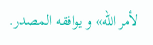لأمر اللّه» و يوافقه المصدر.